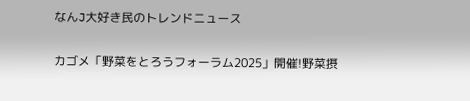なんJ大好き民のトレンドニュース

カゴメ「野菜をとろうフォーラム2025」開催!野菜摂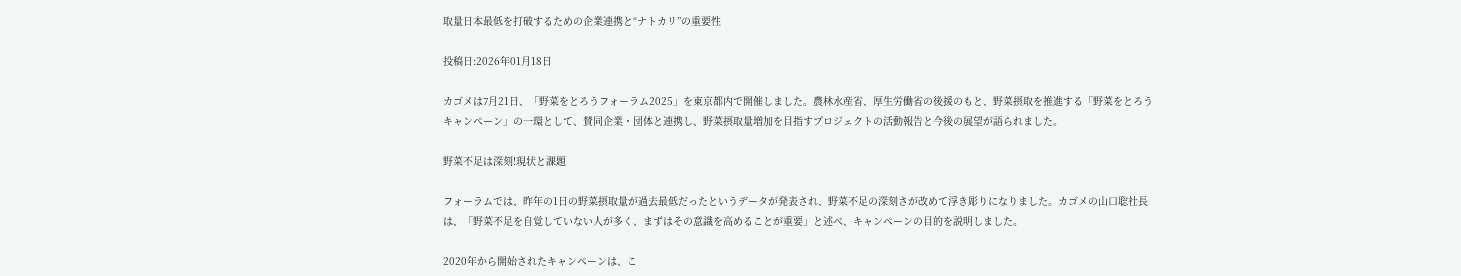取量日本最低を打破するための企業連携と“ナトカリ”の重要性

投稿日:2026年01月18日

カゴメは7月21日、「野菜をとろうフォーラム2025」を東京都内で開催しました。農林水産省、厚生労働省の後援のもと、野菜摂取を推進する「野菜をとろうキャンペーン」の一環として、賛同企業・団体と連携し、野菜摂取量増加を目指すプロジェクトの活動報告と今後の展望が語られました。

野菜不足は深刻!現状と課題

フォーラムでは、昨年の1日の野菜摂取量が過去最低だったというデータが発表され、野菜不足の深刻さが改めて浮き彫りになりました。カゴメの山口聡社長は、「野菜不足を自覚していない人が多く、まずはその意識を高めることが重要」と述べ、キャンペーンの目的を説明しました。

2020年から開始されたキャンペーンは、こ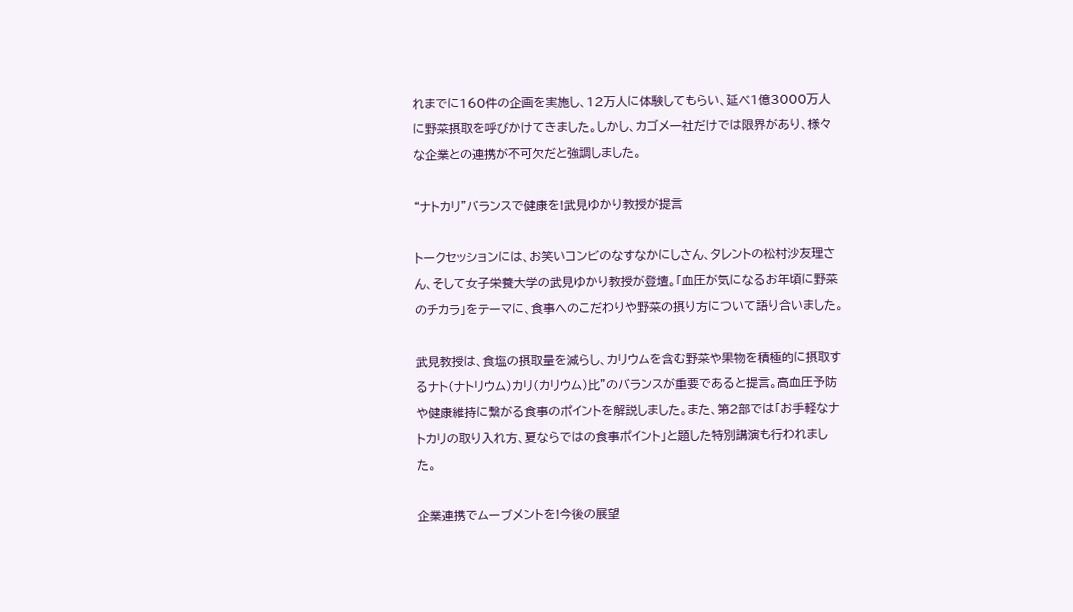れまでに160件の企画を実施し、12万人に体験してもらい、延べ1億3000万人に野菜摂取を呼びかけてきました。しかし、カゴメ一社だけでは限界があり、様々な企業との連携が不可欠だと強調しました。

“ナトカリ”バランスで健康を!武見ゆかり教授が提言

トークセッションには、お笑いコンビのなすなかにしさん、タレントの松村沙友理さん、そして女子栄養大学の武見ゆかり教授が登壇。「血圧が気になるお年頃に野菜のチカラ」をテーマに、食事へのこだわりや野菜の摂り方について語り合いました。

武見教授は、食塩の摂取量を減らし、カリウムを含む野菜や果物を積極的に摂取するナト(ナトリウム)カリ(カリウム)比”のバランスが重要であると提言。高血圧予防や健康維持に繋がる食事のポイントを解説しました。また、第2部では「お手軽なナトカリの取り入れ方、夏ならではの食事ポイント」と題した特別講演も行われました。

企業連携でムーブメントを!今後の展望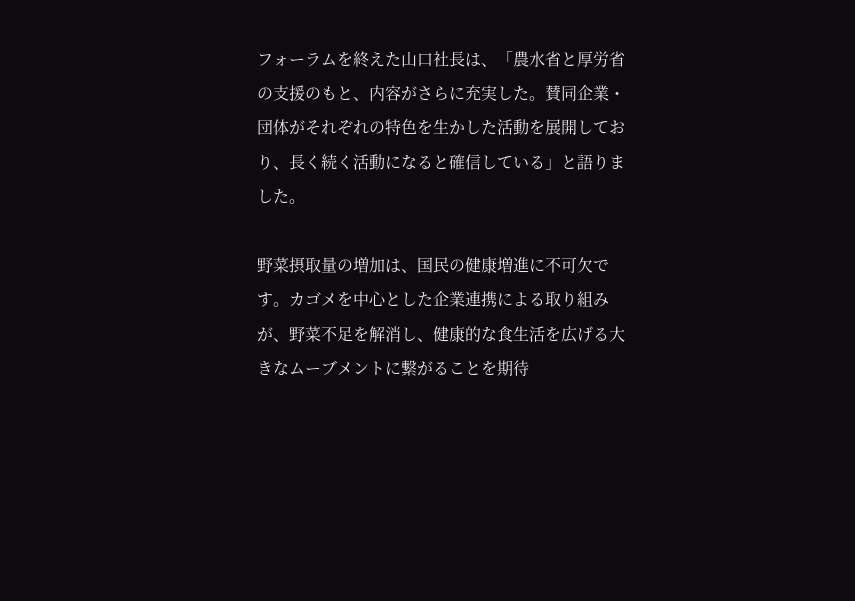フォーラムを終えた山口社長は、「農水省と厚労省の支援のもと、内容がさらに充実した。賛同企業・団体がそれぞれの特色を生かした活動を展開しており、長く続く活動になると確信している」と語りました。

野菜摂取量の増加は、国民の健康増進に不可欠です。カゴメを中心とした企業連携による取り組みが、野菜不足を解消し、健康的な食生活を広げる大きなムーブメントに繋がることを期待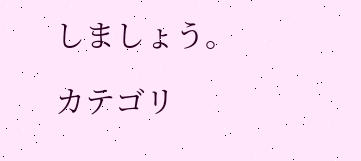しましょう。

カテゴリ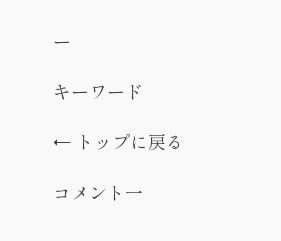ー

キーワード

← トップに戻る

コメント一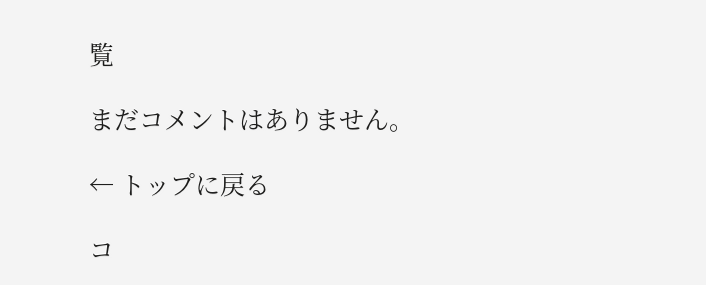覧

まだコメントはありません。

← トップに戻る

コ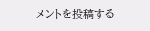メントを投稿する